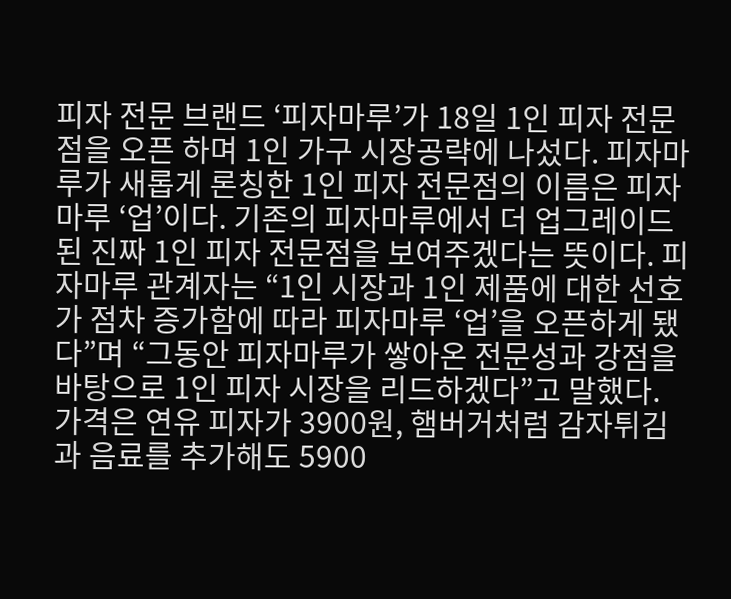피자 전문 브랜드 ‘피자마루’가 18일 1인 피자 전문점을 오픈 하며 1인 가구 시장공략에 나섰다. 피자마루가 새롭게 론칭한 1인 피자 전문점의 이름은 피자마루 ‘업’이다. 기존의 피자마루에서 더 업그레이드된 진짜 1인 피자 전문점을 보여주겠다는 뜻이다. 피자마루 관계자는 “1인 시장과 1인 제품에 대한 선호가 점차 증가함에 따라 피자마루 ‘업’을 오픈하게 됐다”며 “그동안 피자마루가 쌓아온 전문성과 강점을 바탕으로 1인 피자 시장을 리드하겠다”고 말했다. 가격은 연유 피자가 3900원, 햄버거처럼 감자튀김과 음료를 추가해도 5900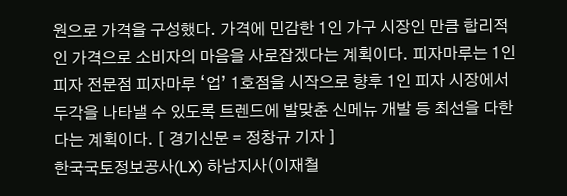원으로 가격을 구성했다. 가격에 민감한 1인 가구 시장인 만큼 합리적인 가격으로 소비자의 마음을 사로잡겠다는 계획이다. 피자마루는 1인 피자 전문점 피자마루 ‘업’ 1호점을 시작으로 향후 1인 피자 시장에서 두각을 나타낼 수 있도록 트렌드에 발맞춘 신메뉴 개발 등 최선을 다한다는 계획이다. [ 경기신문 = 정창규 기자 ]
한국국토정보공사(LX) 하남지사(이재철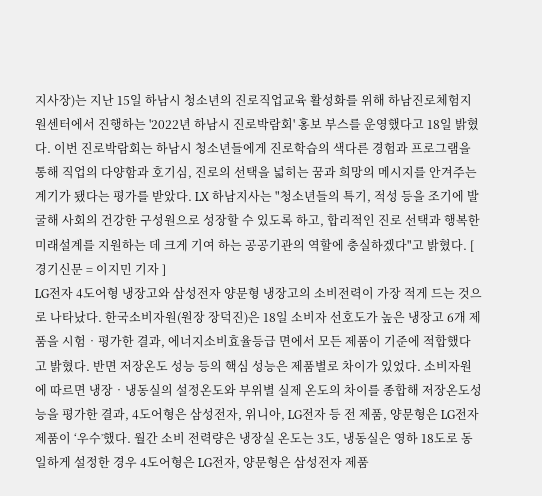지사장)는 지난 15일 하남시 청소년의 진로직업교육 활성화를 위해 하남진로체험지원센터에서 진행하는 '2022년 하남시 진로박람회' 홍보 부스를 운영했다고 18일 밝혔다. 이번 진로박람회는 하남시 청소년들에게 진로학습의 색다른 경험과 프로그램을 통해 직업의 다양함과 호기심, 진로의 선택을 넓히는 꿈과 희망의 메시지를 안겨주는 계기가 됐다는 평가를 받았다. LX 하남지사는 "청소년들의 특기, 적성 등을 조기에 발굴해 사회의 건강한 구성원으로 성장할 수 있도록 하고, 합리적인 진로 선택과 행복한 미래설계를 지원하는 데 크게 기여 하는 공공기관의 역할에 충실하겠다"고 밝혔다. [ 경기신문 = 이지민 기자 ]
LG전자 4도어형 냉장고와 삼성전자 양문형 냉장고의 소비전력이 가장 적게 드는 것으로 나타났다. 한국소비자원(원장 장덕진)은 18일 소비자 선호도가 높은 냉장고 6개 제품을 시험‧평가한 결과, 에너지소비효율등급 면에서 모든 제품이 기준에 적합했다고 밝혔다. 반면 저장온도 성능 등의 핵심 성능은 제품별로 차이가 있었다. 소비자원에 따르면 냉장‧냉동실의 설정온도와 부위별 실제 온도의 차이를 종합해 저장온도성능을 평가한 결과, 4도어형은 삼성전자, 위니아, LG전자 등 전 제품, 양문형은 LG전자 제품이 ʻ우수ʼ했다. 월간 소비 전력량은 냉장실 온도는 3도, 냉동실은 영하 18도로 동일하게 설정한 경우 4도어형은 LG전자, 양문형은 삼성전자 제품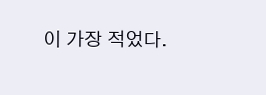이 가장 적었다.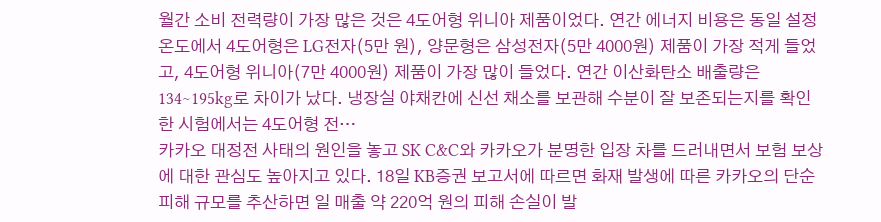월간 소비 전력량이 가장 많은 것은 4도어형 위니아 제품이었다. 연간 에너지 비용은 동일 설정 온도에서 4도어형은 LG전자(5만 원), 양문형은 삼성전자(5만 4000원) 제품이 가장 적게 들었고, 4도어형 위니아(7만 4000원) 제품이 가장 많이 들었다. 연간 이산화탄소 배출량은 134∼195kg로 차이가 났다. 냉장실 야채칸에 신선 채소를 보관해 수분이 잘 보존되는지를 확인한 시험에서는 4도어형 전…
카카오 대정전 사태의 원인을 놓고 SK C&C와 카카오가 분명한 입장 차를 드러내면서 보험 보상에 대한 관심도 높아지고 있다. 18일 KB증권 보고서에 따르면 화재 발생에 따른 카카오의 단순 피해 규모를 추산하면 일 매출 약 220억 원의 피해 손실이 발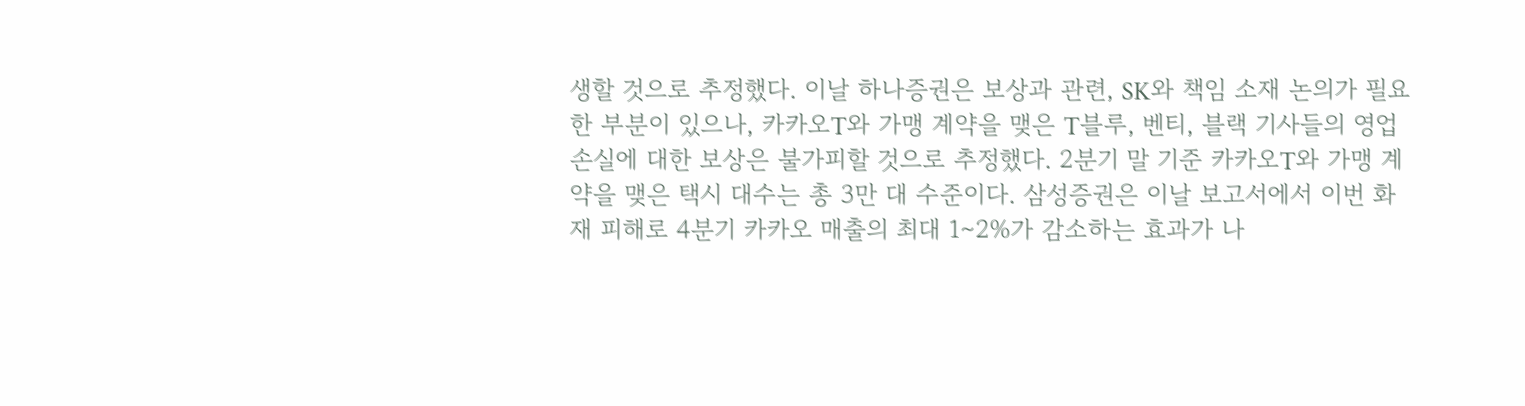생할 것으로 추정했다. 이날 하나증권은 보상과 관련, SK와 책임 소재 논의가 필요한 부분이 있으나, 카카오T와 가맹 계약을 맺은 T블루, 벤티, 블랙 기사들의 영업 손실에 대한 보상은 불가피할 것으로 추정했다. 2분기 말 기준 카카오T와 가맹 계약을 맺은 택시 대수는 총 3만 대 수준이다. 삼성증권은 이날 보고서에서 이번 화재 피해로 4분기 카카오 매출의 최대 1∼2%가 감소하는 효과가 나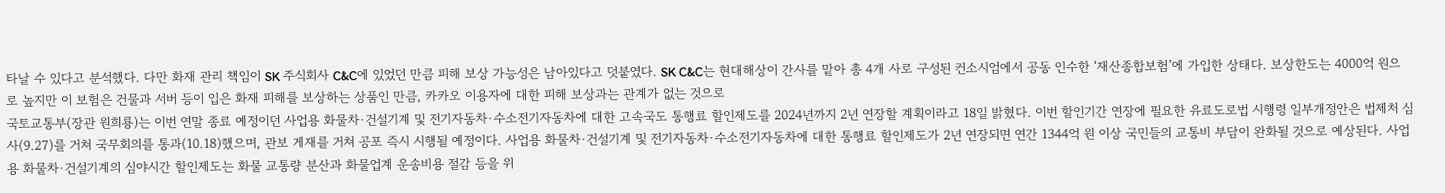타날 수 있다고 분석했다. 다만 화재 관리 책임이 SK 주식회사 C&C에 있었던 만큼 피해 보상 가능성은 남아있다고 덧붙였다. SK C&C는 현대해상이 간사를 맡아 총 4개 사로 구성된 컨소시엄에서 공동 인수한 ‘재산종합보험’에 가입한 상태다. 보상한도는 4000억 원으로 높지만 이 보험은 건물과 서버 등이 입은 화재 피해를 보상하는 상품인 만큼, 카카오 이용자에 대한 피해 보상과는 관계가 없는 것으로
국토교통부(장관 원희룡)는 이번 연말 종료 예정이던 사업용 화물차·건설기계 및 전기자동차·수소전기자동차에 대한 고속국도 통행료 할인제도를 2024년까지 2년 연장할 계획이라고 18일 밝혔다. 이번 할인기간 연장에 필요한 유료도로법 시행령 일부개정안은 법제처 심사(9.27)를 거쳐 국무회의를 통과(10.18)했으며, 관보 게재를 거쳐 공포 즉시 시행될 예정이다. 사업용 화물차·건설기계 및 전기자동차·수소전기자동차에 대한 통행료 할인제도가 2년 연장되면 연간 1344억 원 이상 국민들의 교통비 부담이 완화될 것으로 예상된다. 사업용 화물차·건설기계의 심야시간 할인제도는 화물 교통량 분산과 화물업계 운송비용 절감 등을 위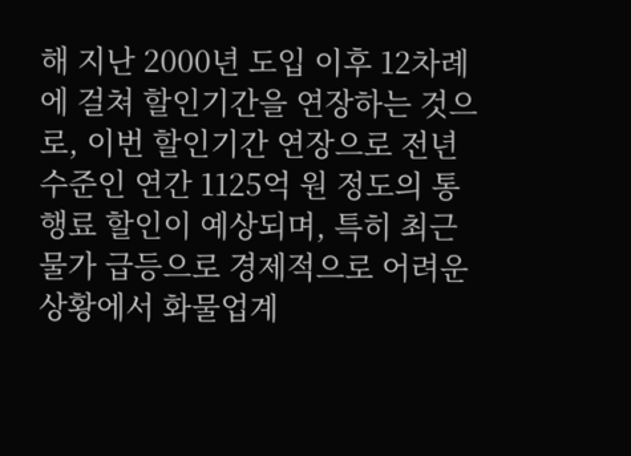해 지난 2000년 도입 이후 12차례에 걸쳐 할인기간을 연장하는 것으로, 이번 할인기간 연장으로 전년 수준인 연간 1125억 원 정도의 통행료 할인이 예상되며, 특히 최근 물가 급등으로 경제적으로 어려운 상황에서 화물업계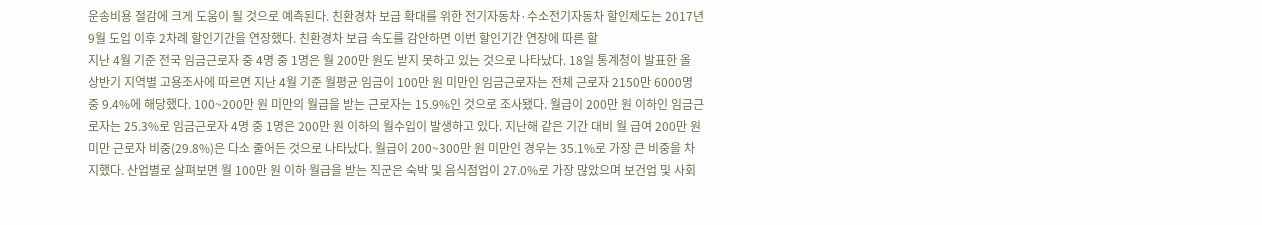운송비용 절감에 크게 도움이 될 것으로 예측된다. 친환경차 보급 확대를 위한 전기자동차·수소전기자동차 할인제도는 2017년 9월 도입 이후 2차례 할인기간을 연장했다. 친환경차 보급 속도를 감안하면 이번 할인기간 연장에 따른 할
지난 4월 기준 전국 임금근로자 중 4명 중 1명은 월 200만 원도 받지 못하고 있는 것으로 나타났다. 18일 통계청이 발표한 올 상반기 지역별 고용조사에 따르면 지난 4월 기준 월평균 임금이 100만 원 미만인 임금근로자는 전체 근로자 2150만 6000명 중 9.4%에 해당했다. 100~200만 원 미만의 월급을 받는 근로자는 15.9%인 것으로 조사됐다. 월급이 200만 원 이하인 임금근로자는 25.3%로 임금근로자 4명 중 1명은 200만 원 이하의 월수입이 발생하고 있다. 지난해 같은 기간 대비 월 급여 200만 원 미만 근로자 비중(29.8%)은 다소 줄어든 것으로 나타났다. 월급이 200~300만 원 미만인 경우는 35.1%로 가장 큰 비중을 차지했다. 산업별로 살펴보면 월 100만 원 이하 월급을 받는 직군은 숙박 및 음식점업이 27.0%로 가장 많았으며 보건업 및 사회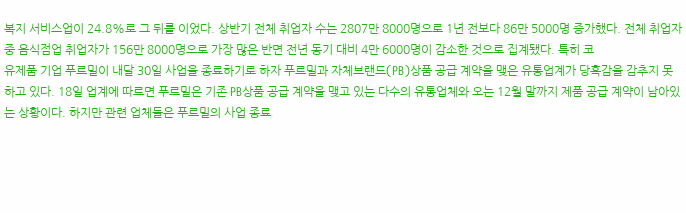복지 서비스업이 24.8%로 그 뒤를 이었다. 상반기 전체 취업자 수는 2807만 8000명으로 1년 전보다 86만 5000명 증가했다. 전체 취업자 중 음식점업 취업자가 156만 8000명으로 가장 많은 반면 전년 동기 대비 4만 6000명이 감소한 것으로 집계됐다. 특히 코
유제품 기업 푸르밀이 내달 30일 사업을 종료하기로 하자 푸르밀과 자체브랜드(PB)상품 공급 계약을 맺은 유통업계가 당혹감을 감추지 못하고 있다. 18일 업계에 따르면 푸르밀은 기존 PB상품 공급 계약을 맺고 있는 다수의 유통업체와 오는 12월 말까지 제품 공급 계약이 남아있는 상황이다. 하지만 관련 업체들은 푸르밀의 사업 종료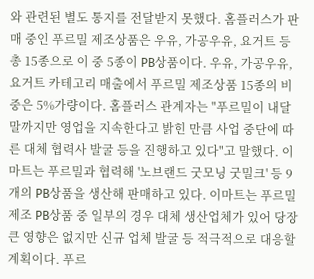와 관련된 별도 통지를 전달받지 못했다. 홈플러스가 판매 중인 푸르밀 제조상품은 우유, 가공우유, 요거트 등 총 15종으로 이 중 5종이 PB상품이다. 우유, 가공우유, 요거트 카테고리 매출에서 푸르밀 제조상품 15종의 비중은 5%가량이다. 홈플러스 관계자는 "푸르밀이 내달 말까지만 영업을 지속한다고 밝힌 만큼 사업 중단에 따른 대체 협력사 발굴 등을 진행하고 있다"고 말했다. 이마트는 푸르밀과 협력해 '노브랜드 굿모닝 굿밀크' 등 9개의 PB상품을 생산해 판매하고 있다. 이마트는 푸르밀 제조 PB상품 중 일부의 경우 대체 생산업체가 있어 당장 큰 영향은 없지만 신규 업체 발굴 등 적극적으로 대응할 계획이다. 푸르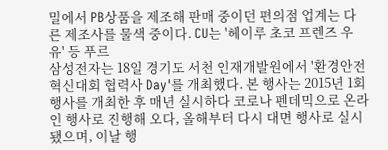밀에서 PB상품을 제조해 판매 중이던 편의점 업계는 다른 제조사를 물색 중이다. CU는 '헤이루 초코 프렌즈 우유' 등 푸르
삼성전자는 18일 경기도 서천 인재개발원에서 '환경안전 혁신대회 협력사 Day'를 개최했다. 본 행사는 2015년 1회 행사를 개최한 후 매년 실시하다 코로나 펜데믹으로 온라인 행사로 진행해 오다, 올해부터 다시 대면 행사로 실시됐으며, 이날 행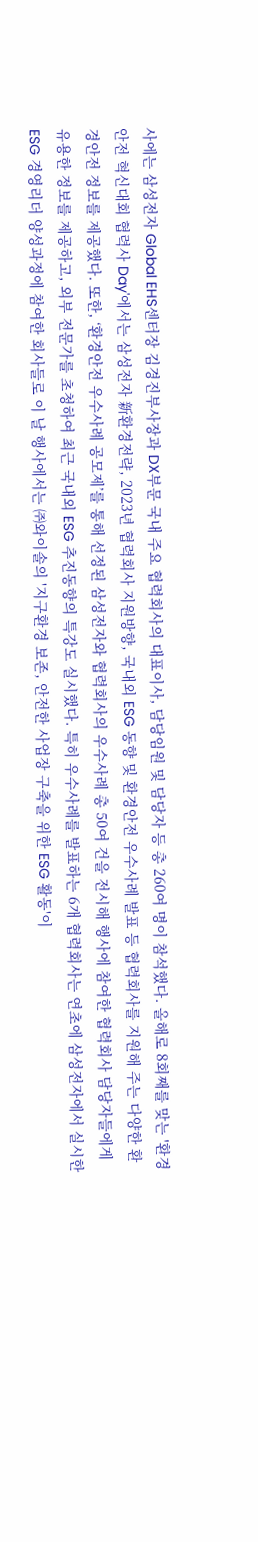사에는 삼성전자 Global EHS센터장 김경진부사장과 DX부문 국내 주요 협력회사의 대표이사, 담당임원 및 담당자 등 총 260여 명이 참석했다. 올해로 8회째를 맞는 '환경안전 혁신대회 협력사 Day'에서는 삼성전자 新환경전략, 2023년 협력회사 지원방향, 국내외 ESG 동향 및 환경안전 우수사례 발표 등 협력회사를 지원해 주는 다양한 환경안전 정보를 제공했다. 또한, ‘환경안전 우수사례 공모제’를 통해 선정된 삼성전자와 협력회사의 우수사례 총 50여 건을 전시해 행사에 참여한 협력회사 담당자들에게 유용한 정보를 제공하고, 외부 전문가를 초청하여 최근 국내외 ESG 추진동향의 특강도 실시했다. 특히 우수사례를 발표하는 6개 협력회사는 연초에 삼성전자에서 실시한 ESG 경영리더 양성과정에 참여한 회사들로 이 날 행사에서는 ㈜와이솔의 '지구환경 보존, 안전한 사업장 구축을 위한 ESG 활동'이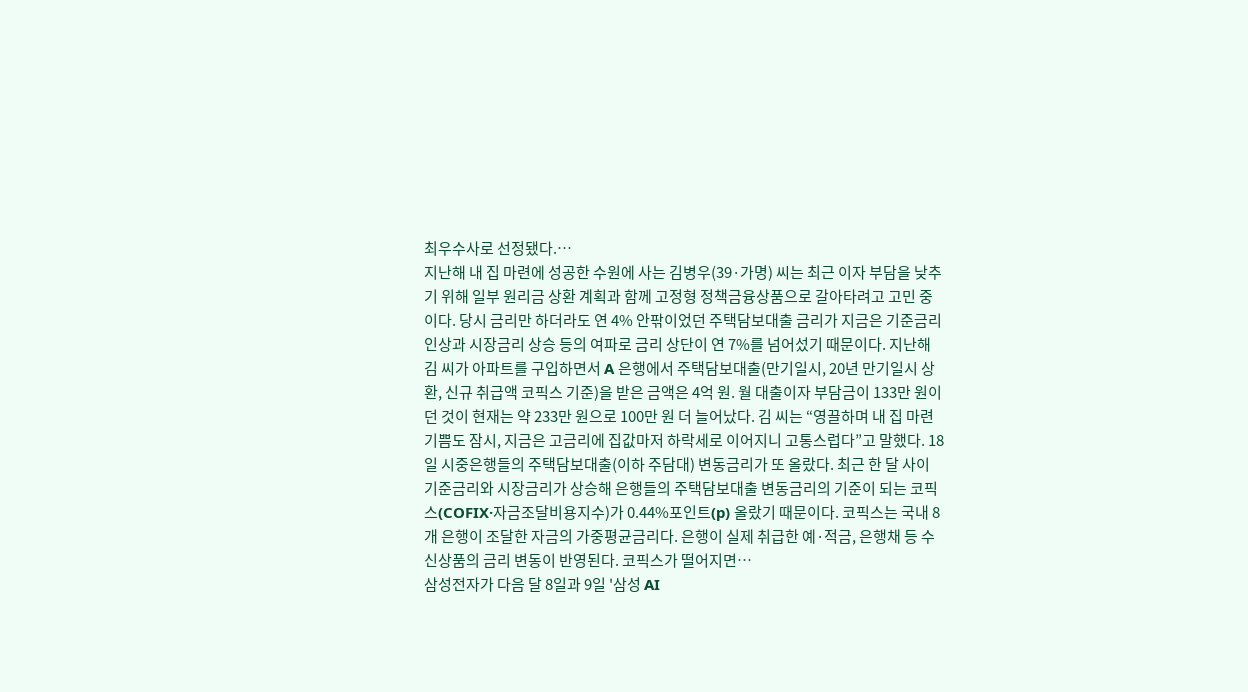최우수사로 선정됐다.…
지난해 내 집 마련에 성공한 수원에 사는 김병우(39·가명) 씨는 최근 이자 부담을 낮추기 위해 일부 원리금 상환 계획과 함께 고정형 정책금융상품으로 갈아타려고 고민 중이다. 당시 금리만 하더라도 연 4% 안팎이었던 주택담보대출 금리가 지금은 기준금리 인상과 시장금리 상승 등의 여파로 금리 상단이 연 7%를 넘어섰기 때문이다. 지난해 김 씨가 아파트를 구입하면서 A 은행에서 주택담보대출(만기일시, 20년 만기일시 상환, 신규 취급액 코픽스 기준)을 받은 금액은 4억 원. 월 대출이자 부담금이 133만 원이던 것이 현재는 약 233만 원으로 100만 원 더 늘어났다. 김 씨는 “영끌하며 내 집 마련 기쁨도 잠시, 지금은 고금리에 집값마저 하락세로 이어지니 고통스럽다”고 말했다. 18일 시중은행들의 주택담보대출(이하 주담대) 변동금리가 또 올랐다. 최근 한 달 사이 기준금리와 시장금리가 상승해 은행들의 주택담보대출 변동금리의 기준이 되는 코픽스(COFIX·자금조달비용지수)가 0.44%포인트(p) 올랐기 때문이다. 코픽스는 국내 8개 은행이 조달한 자금의 가중평균금리다. 은행이 실제 취급한 예·적금, 은행채 등 수신상품의 금리 변동이 반영된다. 코픽스가 떨어지면…
삼성전자가 다음 달 8일과 9일 '삼성 AI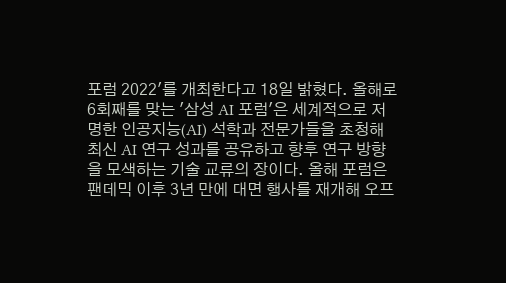포럼 2022'를 개최한다고 18일 밝혔다. 올해로 6회째를 맞는 '삼성 AI 포럼'은 세계적으로 저명한 인공지능(AI) 석학과 전문가들을 초청해 최신 AI 연구 성과를 공유하고 향후 연구 방향을 모색하는 기술 교류의 장이다. 올해 포럼은 팬데믹 이후 3년 만에 대면 행사를 재개해 오프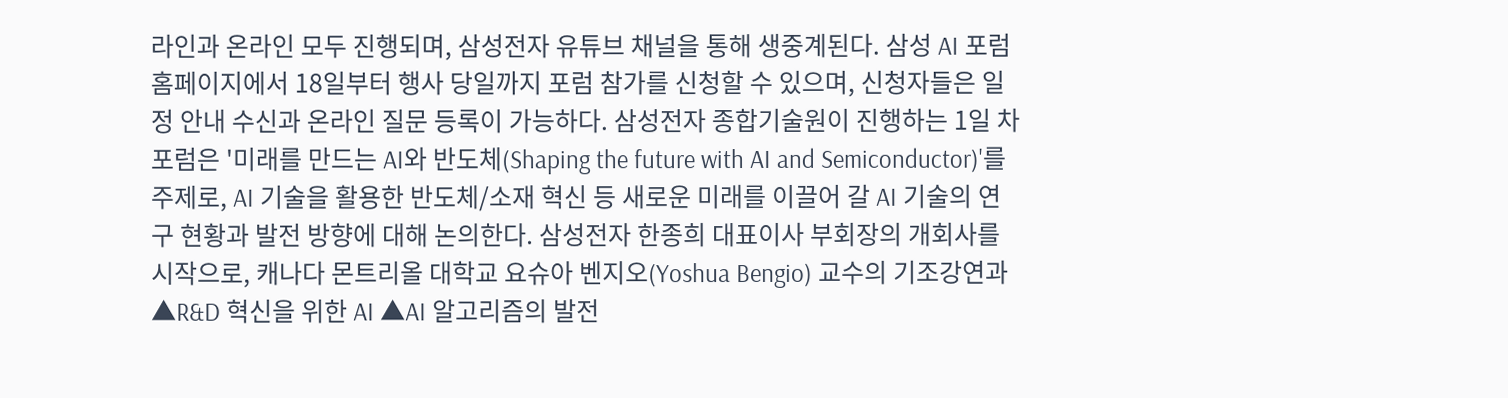라인과 온라인 모두 진행되며, 삼성전자 유튜브 채널을 통해 생중계된다. 삼성 AI 포럼 홈페이지에서 18일부터 행사 당일까지 포럼 참가를 신청할 수 있으며, 신청자들은 일정 안내 수신과 온라인 질문 등록이 가능하다. 삼성전자 종합기술원이 진행하는 1일 차 포럼은 '미래를 만드는 AI와 반도체(Shaping the future with AI and Semiconductor)'를 주제로, AI 기술을 활용한 반도체/소재 혁신 등 새로운 미래를 이끌어 갈 AI 기술의 연구 현황과 발전 방향에 대해 논의한다. 삼성전자 한종희 대표이사 부회장의 개회사를 시작으로, 캐나다 몬트리올 대학교 요슈아 벤지오(Yoshua Bengio) 교수의 기조강연과 ▲R&D 혁신을 위한 AI ▲AI 알고리즘의 발전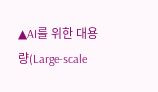▲AI를 위한 대용량(Large-scale